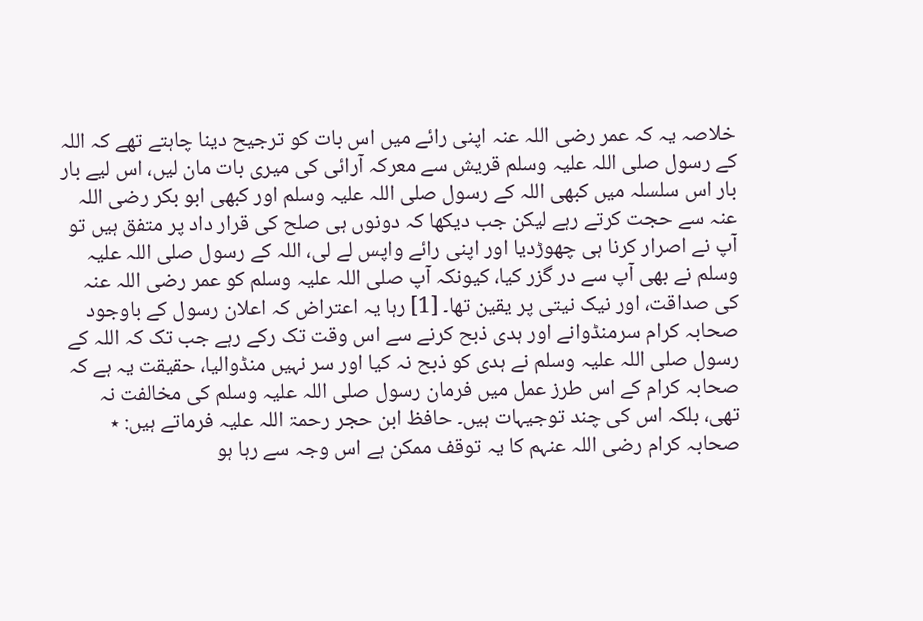خلاصہ یہ کہ عمر رضی اللہ عنہ اپنی رائے میں اس بات کو ترجیح دینا چاہتے تھے کہ اللہ کے رسول صلی اللہ علیہ وسلم قریش سے معرکہ آرائی کی میری بات مان لیں، اس لیے بار بار اس سلسلہ میں کبھی اللہ کے رسول صلی اللہ علیہ وسلم اور کبھی ابو بکر رضی اللہ عنہ سے حجت کرتے رہے لیکن جب دیکھا کہ دونوں ہی صلح کی قرار داد پر متفق ہیں تو آپ نے اصرار کرنا ہی چھوڑدیا اور اپنی رائے واپس لے لی، اللہ کے رسول صلی اللہ علیہ وسلم نے بھی آپ سے در گزر کیا، کیونکہ آپ صلی اللہ علیہ وسلم کو عمر رضی اللہ عنہ کی صداقت، اور نیک نیتی پر یقین تھا۔ [1] رہا یہ اعتراض کہ اعلان رسول کے باوجود صحابہ کرام سرمنڈوانے اور ہدی ذبح کرنے سے اس وقت تک رکے رہے جب تک کہ اللہ کے رسول صلی اللہ علیہ وسلم نے ہدی کو ذبح نہ کیا اور سر نہیں منڈوالیا، حقیقت یہ ہے کہ صحابہ کرام کے اس طرز عمل میں فرمان رسول صلی اللہ علیہ وسلم کی مخالفت نہ تھی، بلکہ اس کی چند توجیہات ہیں۔ حافظ ابن حجر رحمۃ اللہ علیہ فرماتے ہیں: ٭ صحابہ کرام رضی اللہ عنہم کا یہ توقف ممکن ہے اس وجہ سے رہا ہو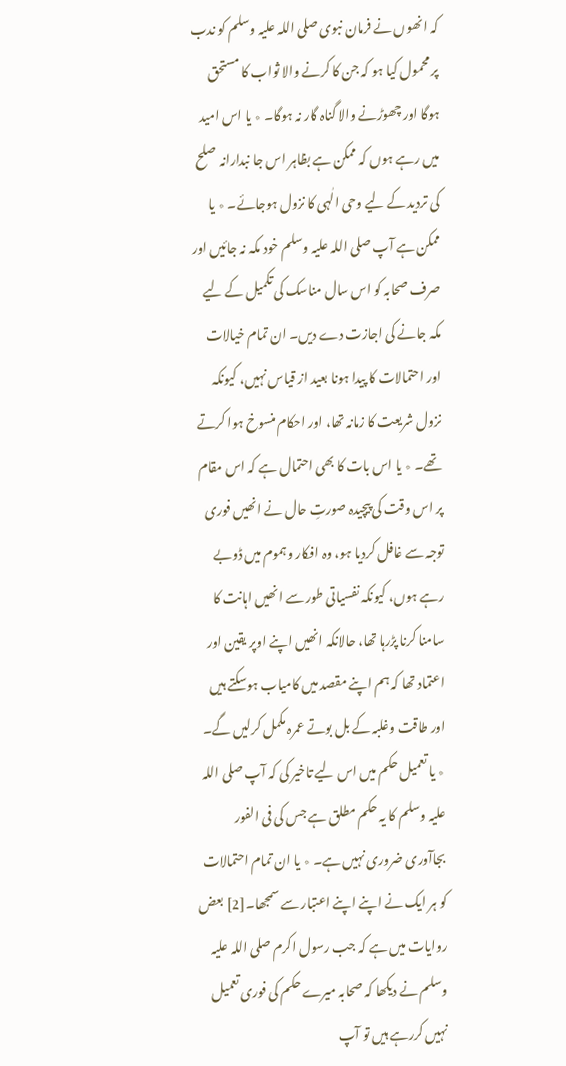کہ انھوں نے فرمان نبوی صلی اللہ علیہ وسلم کو ندب پر محمول کیا ہو کہ جن کا کرنے والا ثواب کا مستحق ہوگا اور چھوڑنے والا گناہ گار نہ ہوگا۔ ٭ یا اس امید میں رہے ہوں کہ ممکن ہے بظاہر اس جا نبدارانہ صلح کی تردید کے لیے وحی الٰہی کا نزول ہوجائے۔ ٭ یا ممکن ہے آپ صلی اللہ علیہ وسلم خود مکہ نہ جائیں اور صرف صحابہ کو اس سال مناسک کی تکمیل کے لیے مکہ جانے کی اجازت دے دیں۔ ان تمام خیالات اور احتمالات کا پیدا ہونا بعید از قیاس نہیں، کیونکہ نزول شریعت کا زمانہ تھا، اور احکام منسوخ ہوا کرتے تھے۔ ٭ یا اس بات کا بھی احتمال ہے کہ اس مقام پر اس وقت کی پیچیدہ صورتِ حال نے انھیں فوری توجہ سے غافل کردیا ہو، وہ افکار وہموم میں ڈوبے رہے ہوں، کیونکہ نفسیاتی طور سے انھیں اہانت کا سامنا کرنا پڑرہا تھا، حالانکہ انھیں اپنے اوپر یقین اور اعتماد تھا کہ ہم اپنے مقصد میں کامیاب ہوسکتے ہیں اور طاقت وغلبہ کے بل بوتے عمرہ مکمل کرلیں گے۔ ٭ یا تعمیل حکم میں اس لیے تاخیر کی کہ آپ صلی اللہ علیہ وسلم کا یہ حکم مطلق ہے جس کی فی الفور بجاآوری ضروری نہیں ہے۔ ٭ یا ان تمام احتمالات کو ہر ایک نے اپنے اپنے اعتبار سے سمجھا۔[2] بعض روایات میں ہے کہ جب رسول اکرم صلی اللہ علیہ وسلم نے دیکھا کہ صحابہ میرے حکم کی فوری تعمیل نہیں کررہے ہیں تو آپ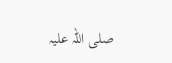صلی اللہ علیہ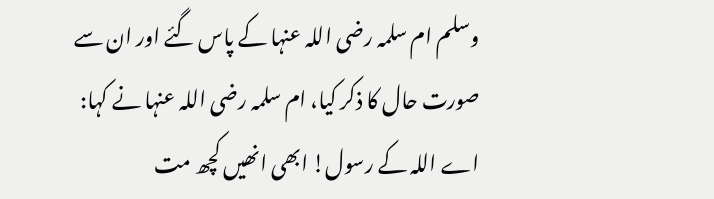وسلم ام سلمہ رضی اللہ عنہا کے پاس گئے اور ان سے صورت حال کا ذکر کیا، ام سلمہ رضی اللہ عنہا نے کہا: اے اللہ کے رسول! ابھی انھیں کچھ مت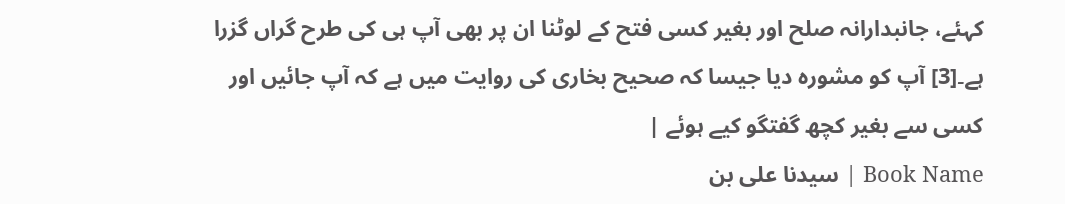کہئے، جانبدارانہ صلح اور بغیر کسی فتح کے لوٹنا ان پر بھی آپ ہی کی طرح گراں گزرا ہے۔[3] آپ کو مشورہ دیا جیسا کہ صحیح بخاری کی روایت میں ہے کہ آپ جائیں اور کسی سے بغیر کچھ گفتگو کیے ہوئے |
Book Name | سیدنا علی بن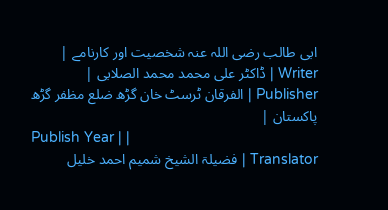ابی طالب رضی اللہ عنہ شخصیت اور کارنامے |
Writer | ڈاکٹر علی محمد محمد الصلابی |
Publisher | الفرقان ٹرسٹ خان گڑھ ضلع مظفر گڑھ پاکستان |
Publish Year | |
Translator | فضیلۃ الشیخ شمیم احمد خلیل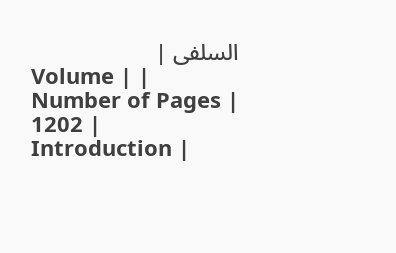السلفی |
Volume | |
Number of Pages | 1202 |
Introduction |